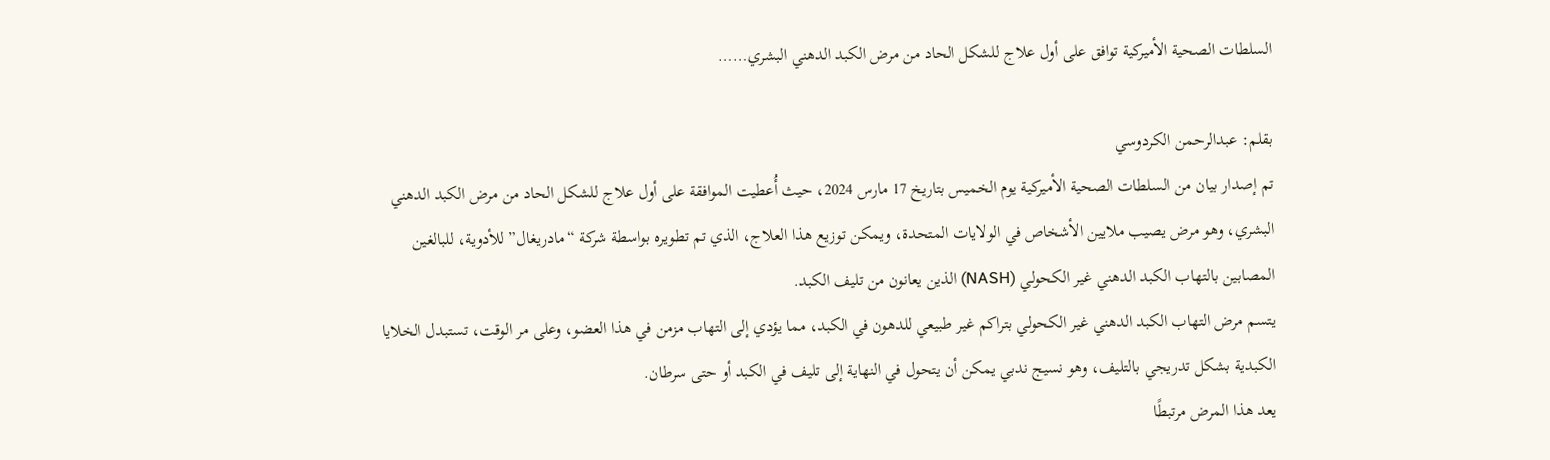السلطات الصحية الأميركية توافق على أول علاج للشكل الحاد من مرض الكبد الدهني البشري……

بقلم: عبدالرحمن الكردوسي
تم إصدار بيان من السلطات الصحية الأميركية يوم الخميس بتاريخ 17 مارس 2024، حيث أُعطيت الموافقة على أول علاج للشكل الحاد من مرض الكبد الدهني البشري، وهو مرض يصيب ملايين الأشخاص في الولايات المتحدة، ويمكن توزيع هذا العلاج، الذي تم تطويره بواسطة شركة “مادريغال” للأدوية، للبالغين المصابين بالتهاب الكبد الدهني غير الكحولي (NASH) الذين يعانون من تليف الكبد.
يتسم مرض التهاب الكبد الدهني غير الكحولي بتراكم غير طبيعي للدهون في الكبد، مما يؤدي إلى التهاب مزمن في هذا العضو، وعلى مر الوقت، تستبدل الخلايا الكبدية بشكل تدريجي بالتليف، وهو نسيج ندبي يمكن أن يتحول في النهاية إلى تليف في الكبد أو حتى سرطان.
يعد هذا المرض مرتبطًا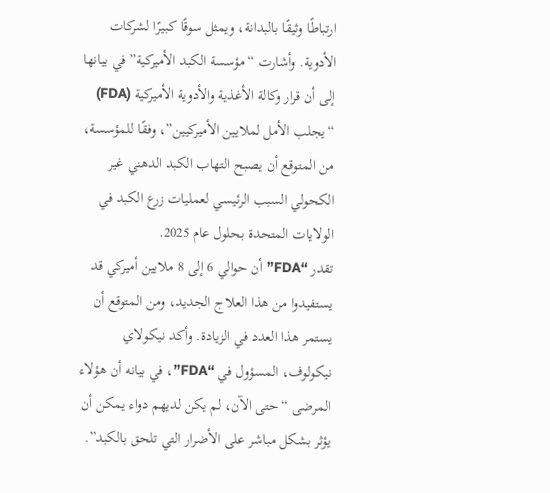ارتباطًا وثيقًا بالبدانة، ويمثل سوقًا كبيرًا لشركات الأدوية. وأشارت “مؤسسة الكبد الأميركية” في بيانها إلى أن قرار وكالة الأغذية والأدوية الأميركية (FDA) “يجلب الأمل لملايين الأميركيين”، وفقًا للمؤسسة، من المتوقع أن يصبح التهاب الكبد الدهني غير الكحولي السبب الرئيسي لعمليات زرع الكبد في الولايات المتحدة بحلول عام 2025.
تقدر “FDA” أن حوالي 6 إلى 8 ملايين أميركي قد يستفيدوا من هذا العلاج الجديد، ومن المتوقع أن يستمر هذا العدد في الزيادة. وأكد نيكولاي نيكولوف، المسؤول في “FDA”، في بيانه أن هؤلاء المرضى “حتى الآن، لم يكن لديهم دواء يمكن أن يؤثر بشكل مباشر على الأضرار التي تلحق بالكبد”.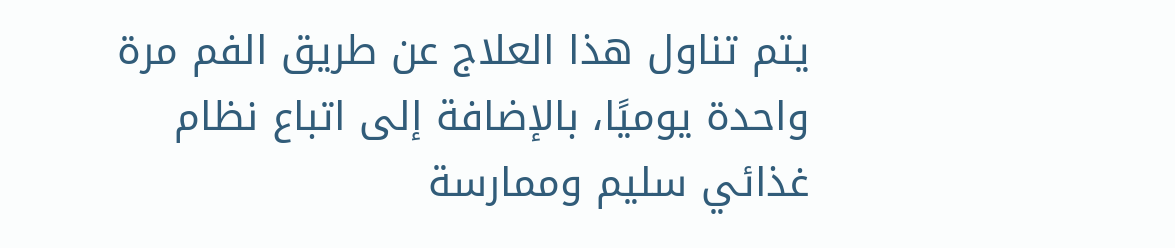يتم تناول هذا العلاج عن طريق الفم مرة واحدة يوميًا، بالإضافة إلى اتباع نظام غذائي سليم وممارسة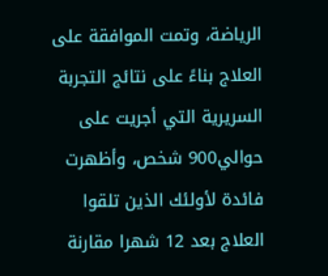الرياضة، وتمت الموافقة على العلاج بناءً على نتائج التجربة السريرية التي أجريت على حوالي900 شخص، وأظهرت فائدة لأولئك الذين تلقوا العلاج بعد 12 شهرا مقارنة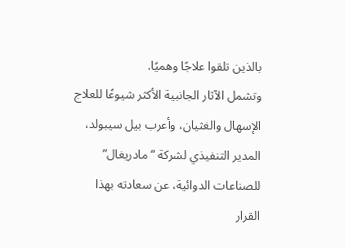بالذين تلقوا علاجًا وهميًا.
وتشمل الآثار الجانبية الأكثر شيوعًا للعلاج الإسهال والغثيان، وأعرب بيل سيبولد، المدير التنفيذي لشركة “مادريغال” للصناعات الدوائية، عن سعادته بهذا القرار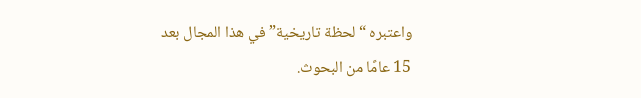واعتبره “لحظة تاريخية” في هذا المجال بعد 15 عامًا من البحوث.